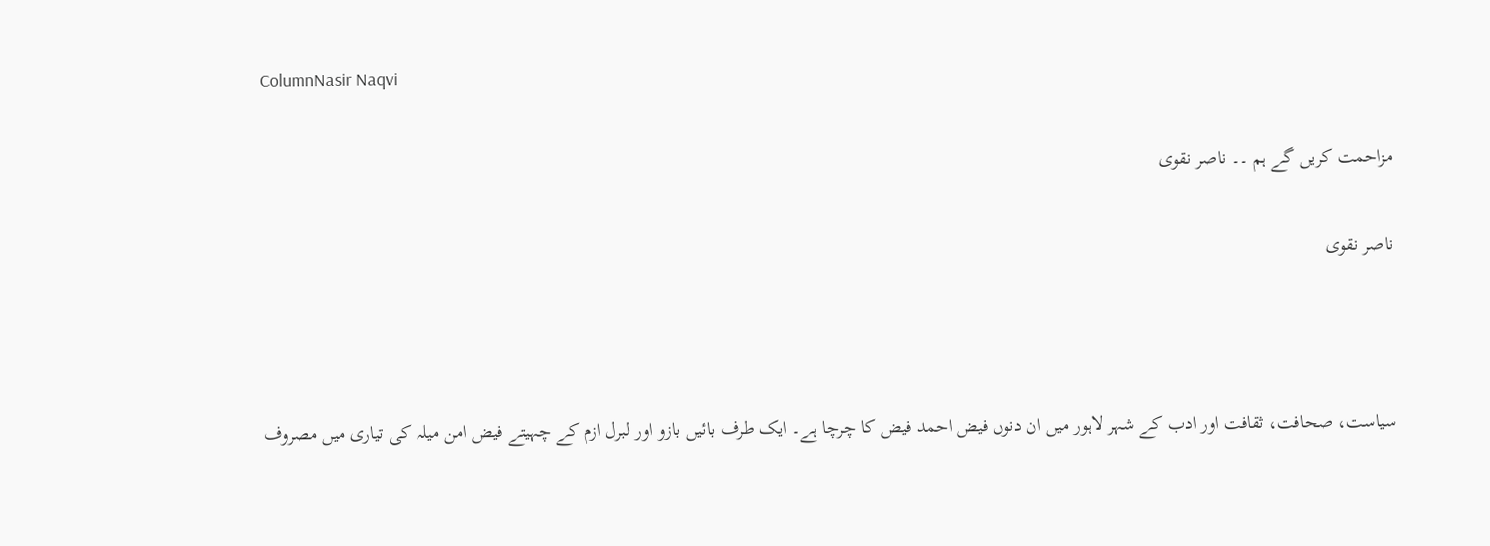ColumnNasir Naqvi

مزاحمت کریں گے ہم ۔۔ ناصر نقوی

ناصر نقوی



سیاست، صحافت، ثقافت اور ادب کے شہر لاہور میں ان دنوں فیض احمد فیض کا چرچا ہے۔ ایک طرف بائیں بازو اور لبرل ازم کے چہیتے فیض امن میلہ کی تیاری میں مصروف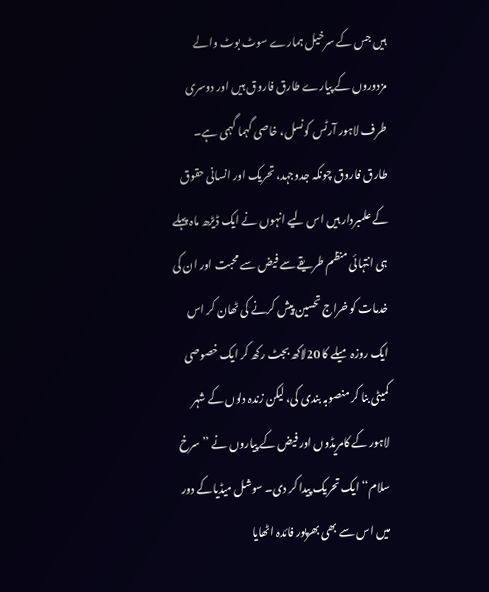ہیں جس کے سرخیل ہمارے سوٹ بوٹ والے مزدوروں کے پیارے طارق فاروق ہیں اور دوسری طرف لاہور آرٹس کونسل، خاصی گہما گہمی ہے۔ طارق فاروق چونکہ جدوجہد، تحریک اور انسانی حقوق کے علمبردار ہیں اس لیے انہوں نے ایک ڈیڑھ ماہ پہلے ہی انتہائی منظم طریقے سے فیض سے محبت اور ان کی خدمات کو خراج تحسین پیش کرنے کی ٹھان کر اس ایک روزہ میلے کا 20لاکھ بجٹ رکھ کر ایک خصوصی کمیٹی بنا کر منصوبہ بندی کی، لیکن زندہ دلوں کے شہر لاہور کے کامریڈوں اور فیض کے پیاروں نے ’’سرخ سلام‘‘ ایک تحریک پیدا کر دی۔ سوشل میڈیاکے دور میں اس سے بھی بھرپور فائدہ اٹھایا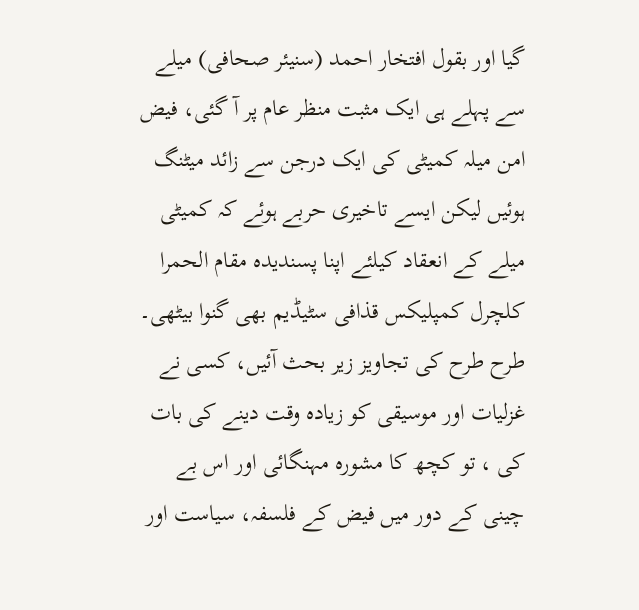گیا اور بقول افتخار احمد (سنیئر صحافی) میلے سے پہلے ہی ایک مثبت منظر عام پر آ گئی، فیض امن میلہ کمیٹی کی ایک درجن سے زائد میٹنگ ہوئیں لیکن ایسے تاخیری حربے ہوئے کہ کمیٹی میلے کے انعقاد کیلئے اپنا پسندیدہ مقام الحمرا کلچرل کمپلیکس قذافی سٹیڈیم بھی گنوا بیٹھی۔ طرح طرح کی تجاویز زیر بحث آئیں، کسی نے غزلیات اور موسیقی کو زیادہ وقت دینے کی بات کی ، تو کچھ کا مشورہ مہنگائی اور اس بے چینی کے دور میں فیض کے فلسفہ، سیاست اور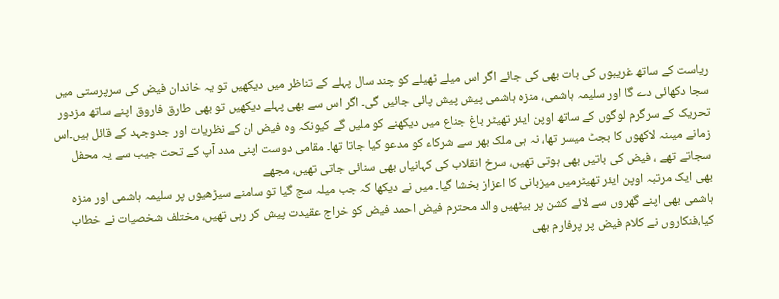ریاست کے ساتھ غریبوں کی بات بھی کی جائے اگر اس میلے ٹھیلے کو چند سال پہلے کے تناظر میں دیکھیں تو یہ خاندان فیض کی سرپرستی میں سجا دکھائی دے گا اور سلیمہ ہاشمی، منزہ ہاشمی پیش پیش پائی جائیں گی۔ اگر اس سے بھی پہلے دیکھیں تو بھی طارق فاروق اپنے ساتھ مزدور تحریک کے سرگرم لوگوں کے ساتھ اوپن ایئر تھیٹر باغ جناع میں دیکھنے کو ملیں گے کیونکہ وہ فیض ان کے نظریات اور جدوجہد کے قائل ہیں۔اس زمانے میںنہ لاکھوں کا بجٹ میسر تھا، نہ ہی ملک بھر سے شرکاء کو مدعو کیا جاتا تھا۔ مقامی دوست اپنی مدد آپ کے تحت جیب سے یہ محفل سجاتے تھے ، فیض کی باتیں بھی ہوتی تھیں، سرخ انقلاب کی کہانیاں بھی سنائی جاتی تھیں، مجھے
بھی ایک مرتبہ اوپن ایئر تھیٹرمیں میزبانی کا اعزاز بخشا گیا۔ میں نے دیکھا کہ جب میلہ سج گیا تو سامنے سیڑھیوں پر سلیمہ ہاشمی اور منزہ ہاشمی بھی اپنے گھروں سے لائے کشن پر بیٹھیں والد محترم فیض احمد فیض کو خراج عقیدت پیش کر رہی تھیں، مختلف شخصیات نے خطاب کیا،فنکاروں نے کلام فیض پر پرفارم بھی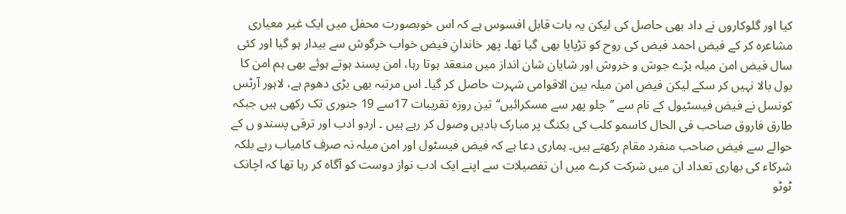کیا اور گلوکاروں نے داد بھی حاصل کی لیکن یہ بات قابل افسوس ہے کہ اس خوبصورت محفل میں ایک غیر معیاری مشاعرہ کر کے فیض احمد فیض کی روح کو تڑپایا بھی گیا تھا۔ پھر خاندانِ فیض خواب خرگوش سے بیدار ہو گیا اور کئی سال فیض امن میلہ بڑے جوش و خروش اور شایان شان انداز میں منعقد ہوتا رہا، امن پسند ہوتے ہوئے بھی ہم امن کا بول بالا نہیں کر سکے لیکن فیض امن میلہ بین الاقوامی شہرت حاصل کر گیا۔ اس مرتبہ بھی بڑی دھوم ہے، لاہور آرٹس کونسل نے فیض فیسٹیول کے نام سے ’’چلو پھر سے مسکرائیں‘‘تین روزہ تقریبات 17سے 19 جنوری تک رکھی ہیں جبکہ طارق فاروق صاحب فی الحال کاسمو کلب کی بکنگ پر مبارک بادیں وصول کر رہے ہیں ۔ اردو ادب اور ترقی پسندو ں کے حوالے سے فیض صاحب منفرد مقام رکھتے ہیں۔ ہماری دعا ہے کہ فیض فیسٹول اور امن میلہ نہ صرف کامیاب رہے بلکہ شرکاء کی بھاری تعداد ان میں شرکت کرے میں ان تفصیلات سے اپنے ایک ادب نواز دوست کو آگاہ کر رہا تھا کہ اچانک ٹوٹو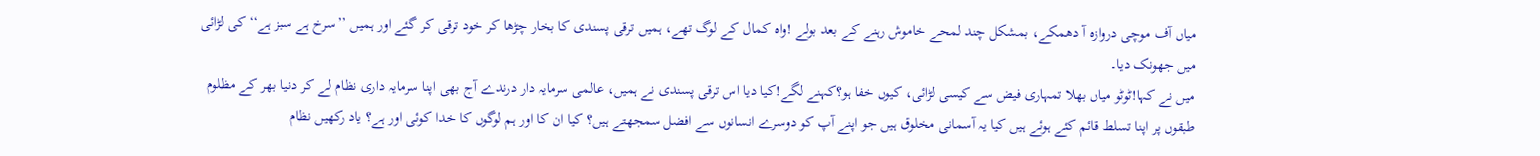میاں آف موچی دروازہ آ دھمکے، بمشکل چند لمحے خاموش رہنے کے بعد بولے !واہ کمال کے لوگ تھے، ہمیں ترقی پسندی کا بخار چڑھا کر خود ترقی کر گئے اور ہمیں ’’سرخ ہے سبز ہے‘‘ کی لڑائی میں جھونک دیا۔
میں نے کہا!ٹوٹو میاں بھلا تمہاری فیض سے کیسی لڑائی، کیوں خفا ہو؟کہنے لگے!کیا دیا اس ترقی پسندی نے ہمیں، عالمی سرمایہ دار درندے آج بھی اپنا سرمایہ داری نظام لے کر دنیا بھر کے مظلوم طبقوں پر اپنا تسلط قائم کئے ہوئے ہیں کیا یہ آسمانی مخلوق ہیں جو اپنے آپ کو دوسرے انسانوں سے افضل سمجھتے ہیں؟ کیا ان کا اور ہم لوگوں کا خدا کوئی اور ہے؟ یاد رکھیں نظام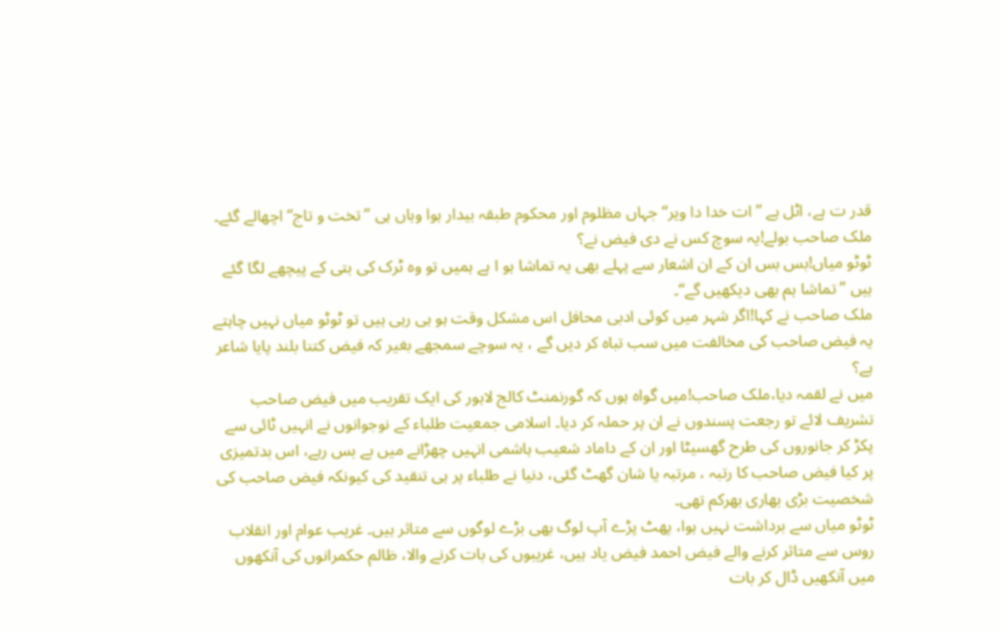قدر ت ہے، اٹل ہے ’’ات خدا دا ویر‘‘ جہاں مظلوم اور محکوم طبقہ بیدار ہوا وہاں ہی ’’تخت و تاج‘‘ اچھالے گئے۔
ملک صاحب بولے!یہ سوچ کس نے دی فیض نے؟
ٹوٹو میاں!بس بس ان کے ان اشعار سے پہلے بھی یہ تماشا ہو ا ہے ہمیں تو وہ ٹرک کی بتی کے پیچھے لگا گئے ہیں ’’تماشا ہم بھی دیکھیں گے‘‘۔
ملک صاحب نے کہا!اگر شہر میں کوئی ادبی محافل اس مشکل وقت ہو ہی رہی ہیں تو ٹوٹو میاں نہیں چاہتے یہ فیض صاحب کی مخالفت میں سب تباہ کر دیں گے ، یہ سوچے سمجھے بغیر کہ فیض کتنا بلند پایا شاعر ہے؟
میں نے لقمہ دیا،ملک صاحب!میں گواہ ہوں کہ گورنمنٹ کالج لاہور کی ایک تقریب میں فیض صاحب تشریف لائے تو رجعت پسندوں نے ان پر حملہ کر دیا۔ اسلامی جمعیت طلباء کے نوجوانوں نے انہیں ٹائی سے پکڑ کر جانوروں کی طرح گھسیٹا اور ان کے داماد شعیب ہاشمی انہیں چھڑانے میں بے بس رہے، اس بدتمیزی پر کیا فیض صاحب کا رتبہ ، مرتبہ یا شان گھٹ گئی، دنیا نے طلباء پر ہی تنقید کی کیونکہ فیض صاحب کی شخصیت بڑی بھاری بھرکم تھی۔
ٹوٹو میاں سے برداشت نہیں ہوا، پھٹ پڑے آپ لوگ بھی بڑے لوگوں سے متاثر ہیں۔ غریب عوام اور انقلاب روس سے متاثر کرنے والے فیض احمد فیض یاد ہیں، غریبوں کی بات کرنے والا، ظالم حکمرانوں کی آنکھوں میں آنکھیں ڈال کر بات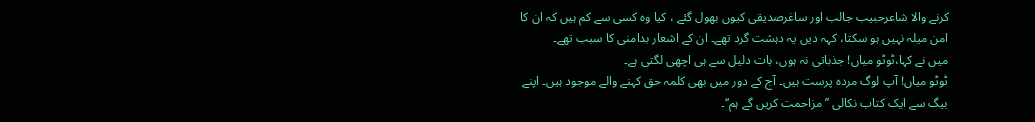کرنے والا شاعرحبیب جالب اور ساغرصدیقی کیوں بھول گئے ، کیا وہ کسی سے کم ہیں کہ ان کا امن میلہ نہیں ہو سکتا، کہہ دیں یہ دہشت گرد تھے۔ ان کے اشعار بدامنی کا سبب تھے۔
میں نے کہا،ٹوٹو میاں! جذباتی نہ ہوں، بات دلیل سے ہی اچھی لگتی ہے۔
ٹوٹو میاں! آپ لوگ مردہ پرست ہیں۔ آج کے دور میں بھی کلمہ حق کہنے والے موجود ہیں۔ اپنے بیگ سے ایک کتاب نکالی ’’مزاحمت کریں گے ہم‘‘۔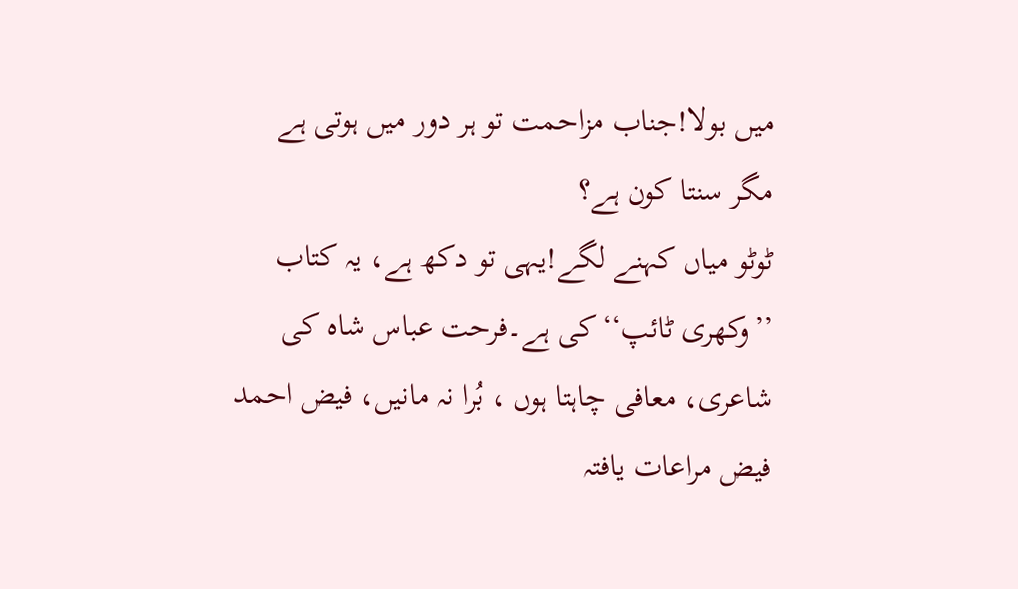میں بولا!جناب مزاحمت تو ہر دور میں ہوتی ہے مگر سنتا کون ہے؟
ٹوٹو میاں کہنے لگے!یہی تو دکھ ہے، یہ کتاب ’’وکھری ٹائپ‘‘کی ہے۔فرحت عباس شاہ کی شاعری، معافی چاہتا ہوں ، بُرا نہ مانیں، فیض احمد فیض مراعات یافتہ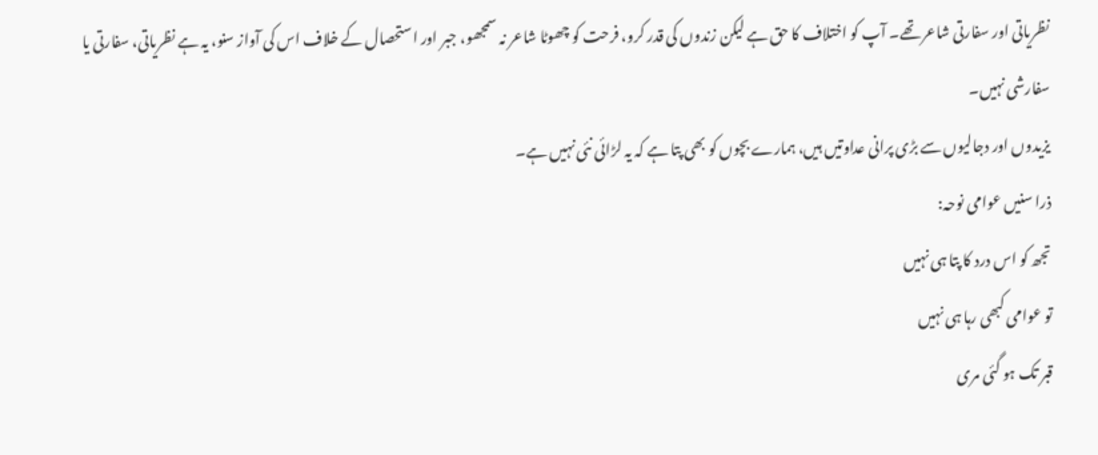نظریاتی اور سفارتی شاعر تھے۔ آپ کو اختلاف کا حق ہے لیکن زندوں کی قدر کرو، فرحت کو چھوٹا شاعر نہ سمجھو، جبر اور استحصال کے خلاف اس کی آواز سنو، یہ ہے نظریاتی، سفارتی یا سفارشی نہیں۔
یزیدوں اور دجالیوں سے بڑی پرانی عداوتیں ہیں، ہمارے بچوں کو بھی پتا ہے کہ یہ لڑائی نئی نہیں ہے۔
ذرا سنیں عوامی نوحہ:
تجھ کو اس درد کا پتا ہی نہیں
تو عوامی کبھی رہا ہی نہیں
قبر تک ہو گئی مری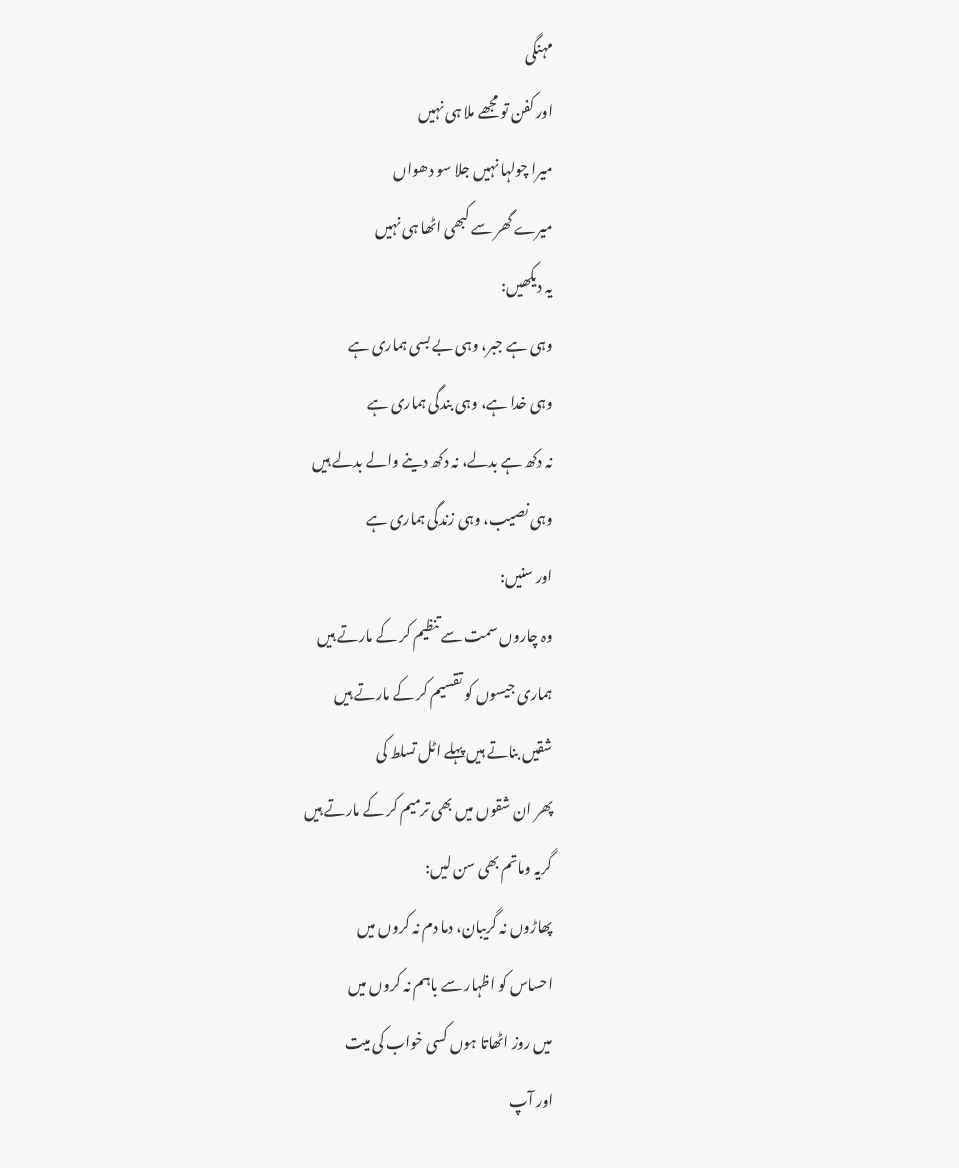مہنگی
اور کفن تو مجھے ملا ہی نہیں
میرا چولہا نہیں جلا سو دھواں
میرے گھر سے کبھی اٹھا ہی نہیں
یہ دیکھیں:
وہی ہے جبر، وہی بے بسی ہماری ہے
وہی خدا ہے، وہی بندگی ہماری ہے
نہ دکھ ہے بدلے، نہ دکھ دینے والے بدلے ہیں
وہی نصیب، وہی زندگی ہماری ہے
اور سنیں:
وہ چاروں سمت سے تنظیم کر کے مارتے ہیں
ہماری جیسوں کو تقسیم کر کے مارتے ہیں
شقیں بناتے ہیں پہلے اٹل تسلط کی
پھر ان شقوں میں بھی ترمیم کر کے مارتے ہیں
گریہ وماتم بھی سن لیں:
پھاڑوں نہ گریبان، دما دم نہ کروں میں
احساس کو اظہار سے باہم نہ کروں میں
میں روز اٹھاتا ہوں کسی خواب کی میت
اور آپ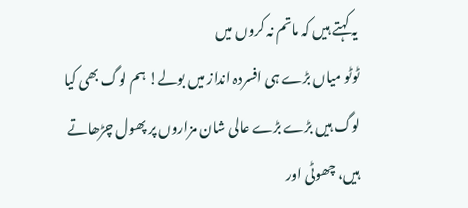یہ کہتے ہیں کہ ماتم نہ کروں میں
ٹوٹو میاں بڑے ہی افسردہ انداز میں بولے! ہم لوگ بھی کیا لوگ ہیں بڑے بڑے عالی شان مزاروں پر پھول چڑھاتے ہیں، چھوٹی اور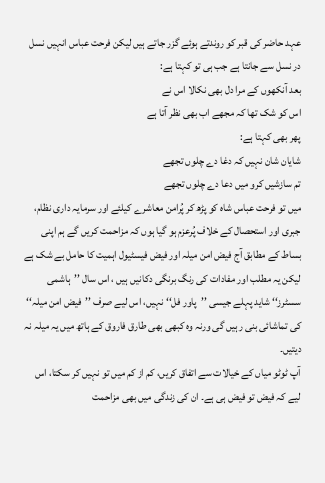عہد حاضر کی قبر کو روندتے ہوئے گزر جاتے ہیں لیکن فرحت عباس انہیں نسل در نسل سے جانتا ہے جب ہی تو کہتا ہے:
بعد آنکھوں کے مرا دل بھی نکالا اس نے
اس کو شک تھا کہ مجھے اب بھی نظر آتا ہے
پھر بھی کہتا ہے:
شایان شان نہیں کہ دغا دے چلوں تجھے
تم سازشیں کرو میں دعا دے چلوں تجھے
میں تو فرحت عباس شاہ کو پڑھ کر پُرامن معاشرے کیلئے اور سرمایہ داری نظام، جبری اور استحصال کے خلاف پُرعزم ہو گیا ہوں کہ مزاحمت کریں گے ہم اپنی بساط کے مطابق آج فیض امن میلہ اور فیض فیسٹیول اہمیت کا حامل بے شک ہے لیکن یہ مطلب اور مفادات کی رنگ برنگی دکانیں ہیں ، اس سال ’’ہاشمی سسٹرز‘‘ شاید پہلے جیسی ’’پاور فل‘‘ نہیں، اس لیے صرف ’’فیض امن میلہ‘‘ کی تماشائی بنی رہیں گی ورنہ وہ کبھی بھی طارق فاروق کے ہاتھ میں یہ میلہ نہ دیتیں۔
آپ ٹوٹو میاں کے خیالات سے اتفاق کریں، کم از کم میں تو نہیں کر سکتا، اس لیے کہ فیض تو فیض ہی ہے۔ ان کی زندگی میں بھی مزاحمت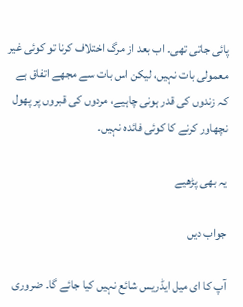پائی جاتی تھی۔ اب بعد از مرگ اختلاف کرنا تو کوئی غیر معمولی بات نہیں، لیکن اس بات سے مجھے اتفاق ہے کہ زندوں کی قدر ہونی چاہیے، مردوں کی قبروں پر پھول نچھاور کرنے کا کوئی فائدہ نہیں۔

یہ بھی پڑھیے

جواب دیں

آپ کا ای میل ایڈریس شائع نہیں کیا جائے گا۔ ضروری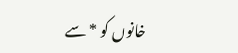خانوں کو * سے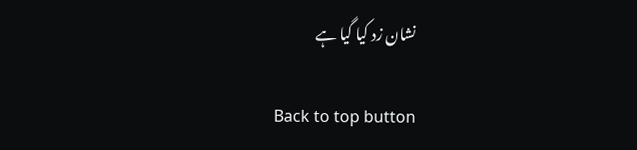نشان زد کیا گیا ہے

Back to top button